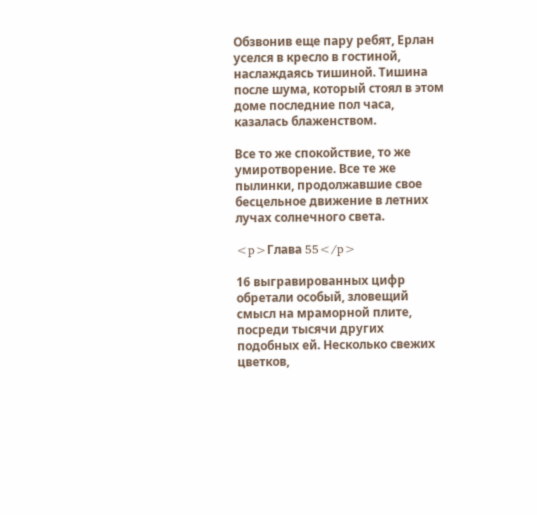Обзвонив еще пару ребят, Ерлан уселся в кресло в гостиной, наслаждаясь тишиной. Тишина после шума, который стоял в этом доме последние пол часа, казалась блаженством.

Все то же спокойствие, то же умиротворение. Все те же пылинки, продолжавшие свое бесцельное движение в летних лучах солнечного света.

<p>Глава 55</p>

16 выгравированных цифр обретали особый, зловещий смысл на мраморной плите, посреди тысячи других подобных ей. Несколько свежих цветков,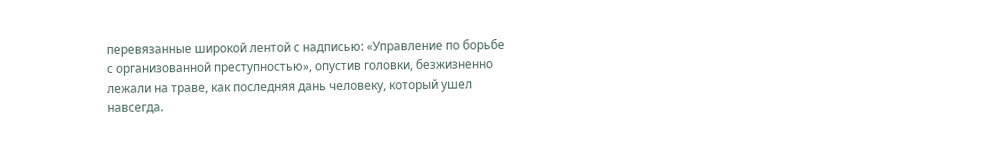перевязанные широкой лентой с надписью: «Управление по борьбе с организованной преступностью», опустив головки, безжизненно лежали на траве, как последняя дань человеку, который ушел навсегда.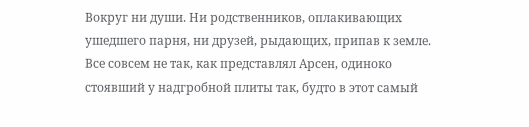Вокруг ни души. Ни родственников, оплакивающих ушедшего парня, ни друзей, рыдающих, припав к земле. Все совсем не так, как представлял Арсен, одиноко стоявший у надгробной плиты так, будто в этот самый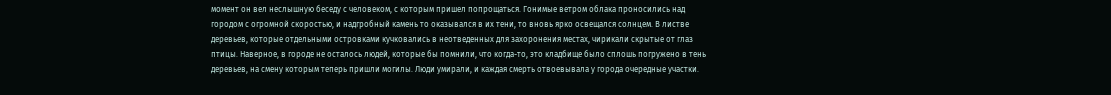момент он вел неслышную беседу с человеком, с которым пришел попрощаться. Гонимые ветром облака проносились над городом с огромной скоростью, и надгробный камень то оказывался в их тени, то вновь ярко освещался солнцем. В листве деревьев, которые отдельными островками кучковались в неотведенных для захоронения местах, чирикали скрытые от глаз птицы. Наверное, в городе не осталось людей, которые бы помнили, что когда-то, это кладбище было сплошь погружено в тень деревьев, на смену которым теперь пришли могилы. Люди умирали, и каждая смерть отвоевывала у города очередные участки.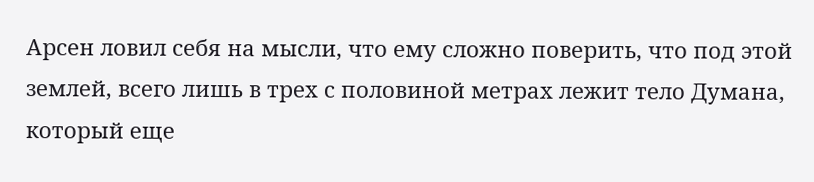Арсен ловил себя на мысли, что ему сложно поверить, что под этой землей, всего лишь в трех с половиной метрах лежит тело Думана, который еще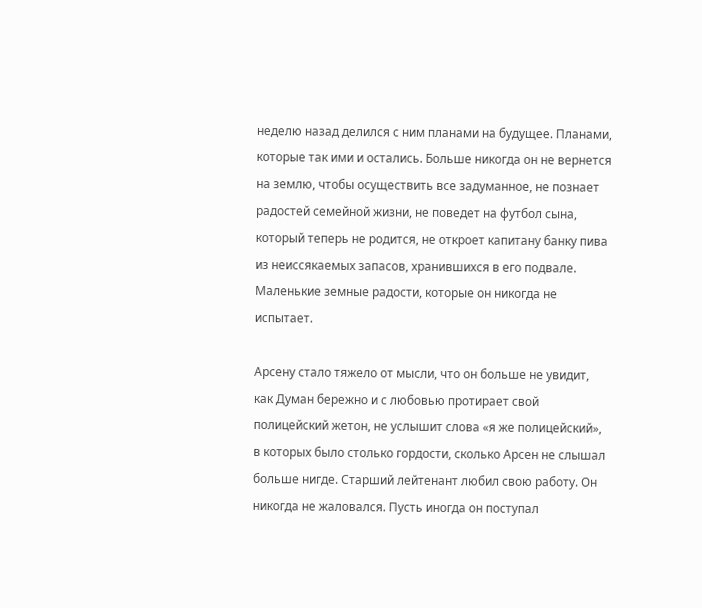неделю назад делился с ним планами на будущее. Планами, которые так ими и остались. Больше никогда он не вернется на землю, чтобы осуществить все задуманное, не познает радостей семейной жизни, не поведет на футбол сына, который теперь не родится, не откроет капитану банку пива из неиссякаемых запасов, хранившихся в его подвале. Маленькие земные радости, которые он никогда не испытает.

Арсену стало тяжело от мысли, что он больше не увидит, как Думан бережно и с любовью протирает свой полицейский жетон, не услышит слова «я же полицейский», в которых было столько гордости, сколько Арсен не слышал больше нигде. Старший лейтенант любил свою работу. Он никогда не жаловался. Пусть иногда он поступал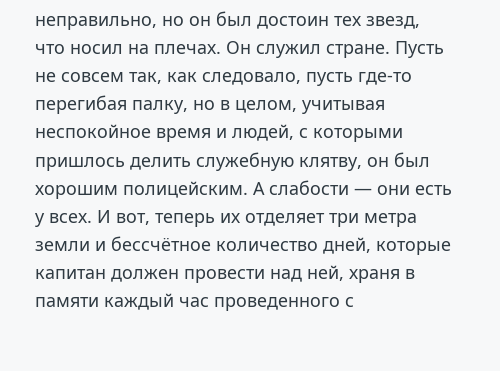неправильно, но он был достоин тех звезд, что носил на плечах. Он служил стране. Пусть не совсем так, как следовало, пусть где-то перегибая палку, но в целом, учитывая неспокойное время и людей, с которыми пришлось делить служебную клятву, он был хорошим полицейским. А слабости — они есть у всех. И вот, теперь их отделяет три метра земли и бессчётное количество дней, которые капитан должен провести над ней, храня в памяти каждый час проведенного с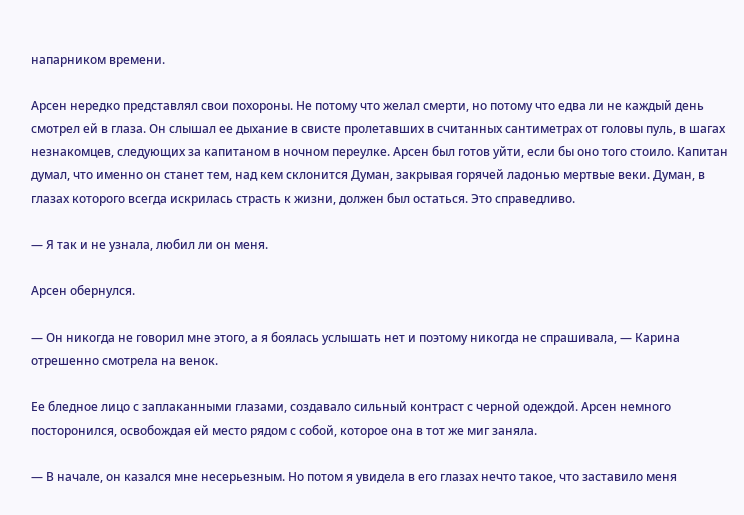напарником времени.

Арсен нередко представлял свои похороны. Не потому что желал смерти, но потому что едва ли не каждый день смотрел ей в глаза. Он слышал ее дыхание в свисте пролетавших в считанных сантиметрах от головы пуль, в шагах незнакомцев, следующих за капитаном в ночном переулке. Арсен был готов уйти, если бы оно того стоило. Капитан думал, что именно он станет тем, над кем склонится Думан, закрывая горячей ладонью мертвые веки. Думан, в глазах которого всегда искрилась страсть к жизни, должен был остаться. Это справедливо.

— Я так и не узнала, любил ли он меня.

Арсен обернулся.

— Он никогда не говорил мне этого, а я боялась услышать нет и поэтому никогда не спрашивала, — Карина отрешенно смотрела на венок.

Ее бледное лицо с заплаканными глазами, создавало сильный контраст с черной одеждой. Арсен немного посторонился, освобождая ей место рядом с собой, которое она в тот же миг заняла.

— В начале, он казался мне несерьезным. Но потом я увидела в его глазах нечто такое, что заставило меня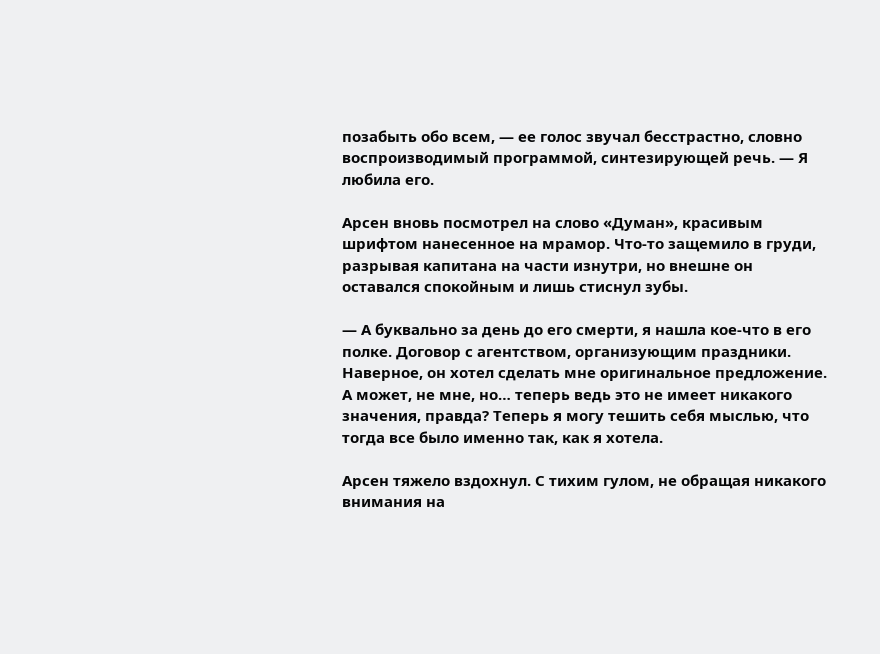позабыть обо всем, — ее голос звучал бесстрастно, словно воспроизводимый программой, синтезирующей речь. — Я любила его.

Арсен вновь посмотрел на слово «Думан», красивым шрифтом нанесенное на мрамор. Что-то защемило в груди, разрывая капитана на части изнутри, но внешне он оставался спокойным и лишь стиснул зубы.

— А буквально за день до его смерти, я нашла кое-что в его полке. Договор с агентством, организующим праздники. Наверное, он хотел сделать мне оригинальное предложение. А может, не мне, но… теперь ведь это не имеет никакого значения, правда? Теперь я могу тешить себя мыслью, что тогда все было именно так, как я хотела.

Арсен тяжело вздохнул. С тихим гулом, не обращая никакого внимания на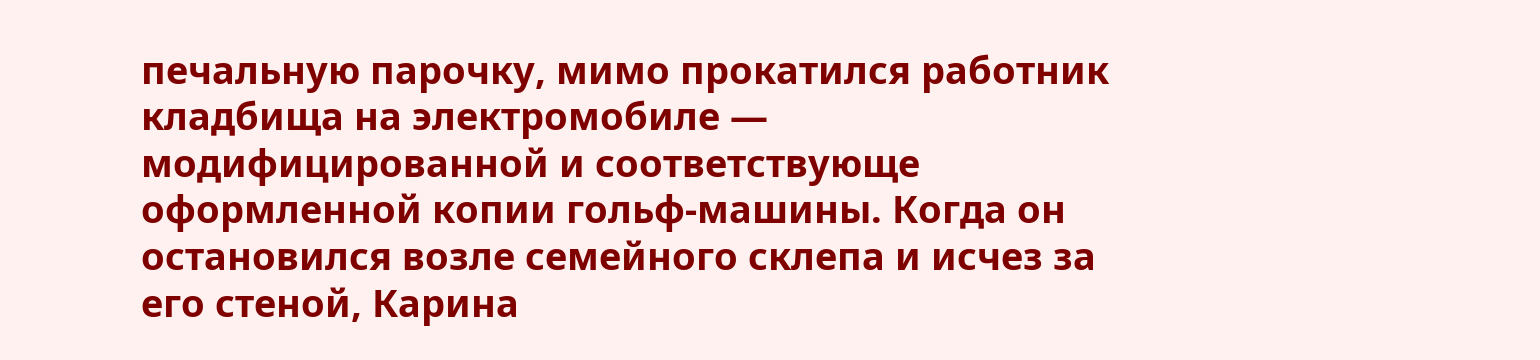печальную парочку, мимо прокатился работник кладбища на электромобиле — модифицированной и соответствующе оформленной копии гольф-машины. Когда он остановился возле семейного склепа и исчез за его стеной, Карина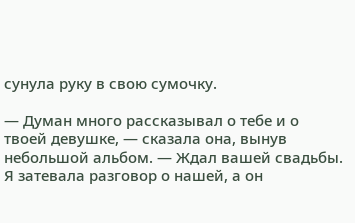сунула руку в свою сумочку.

— Думан много рассказывал о тебе и о твоей девушке, — сказала она, вынув небольшой альбом. — Ждал вашей свадьбы. Я затевала разговор о нашей, а он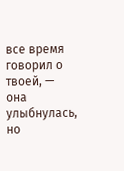все время говорил о твоей, — она улыбнулась, но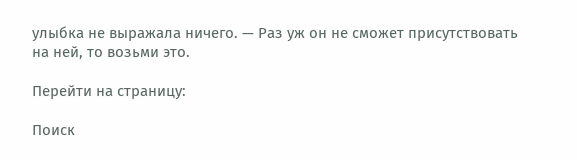улыбка не выражала ничего. — Раз уж он не сможет присутствовать на ней, то возьми это.

Перейти на страницу:

Поиск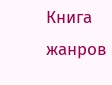Книга жанров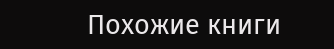Похожие книги